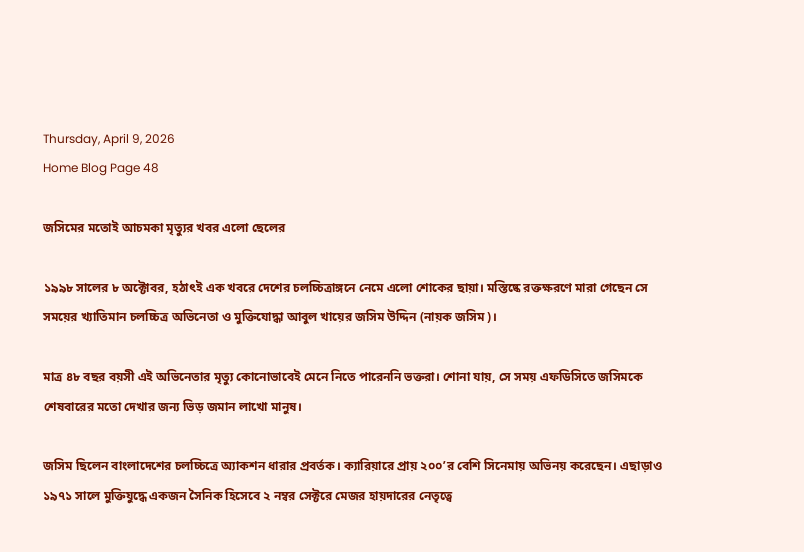Thursday, April 9, 2026
Home Blog Page 48

জসিমের মতোই আচমকা মৃত্যুর খবর এলো ছেলের

১৯৯৮ সালের ৮ অক্টোবর, হঠাৎই এক খবরে দেশের চলচ্চিত্রাঙ্গনে নেমে এলো শোকের ছায়া। মস্তিষ্কে রক্তক্ষরণে মারা গেছেন সে সময়ের খ্যাতিমান চলচ্চিত্র অভিনেতা ও মুক্তিযোদ্ধা আবুল খায়ের জসিম উদ্দিন (নায়ক জসিম)।

মাত্র ৪৮ বছর বয়সী এই অভিনেতার মৃত্যু কোনোভাবেই মেনে নিতে পারেননি ভক্তরা। শোনা যায়, সে সময় এফডিসিতে জসিমকে শেষবারের মতো দেখার জন্য ভিড় জমান লাখো মানুষ।

জসিম ছিলেন বাংলাদেশের চলচ্চিত্রে অ্যাকশন ধারার প্রবর্তক। ক্যারিয়ারে প্রায় ২০০’র বেশি সিনেমায় অভিনয় করেছেন। এছাড়াও ১৯৭১ সালে মুক্তিযুদ্ধে একজন সৈনিক হিসেবে ২ নম্বর সেক্টরে মেজর হায়দারের নেতৃত্বে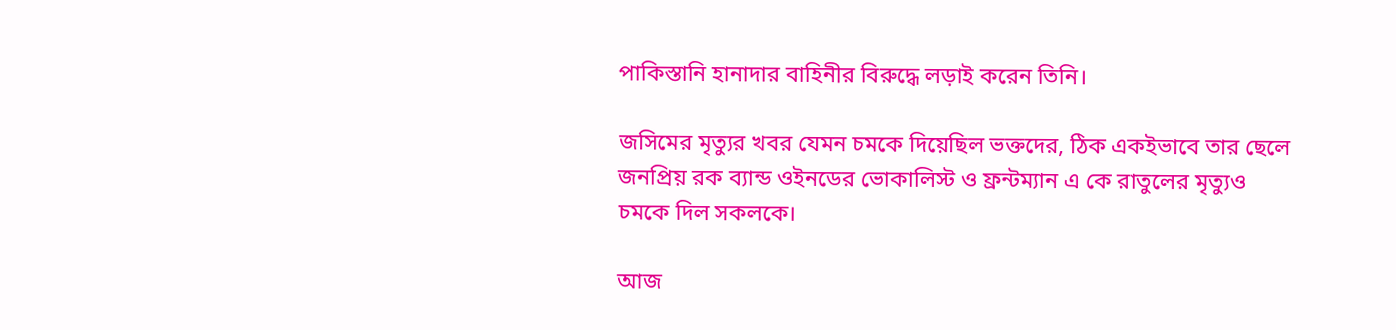পাকিস্তানি হানাদার বাহিনীর বিরুদ্ধে লড়াই করেন তিনি।

জসিমের মৃত্যুর খবর যেমন চমকে দিয়েছিল ভক্তদের, ঠিক একইভাবে তার ছেলে জনপ্রিয় রক ব্যান্ড ওইনডের ভোকালিস্ট ও ফ্রন্টম্যান এ কে রাতুলের মৃত্যুও চমকে দিল সকলকে।

আজ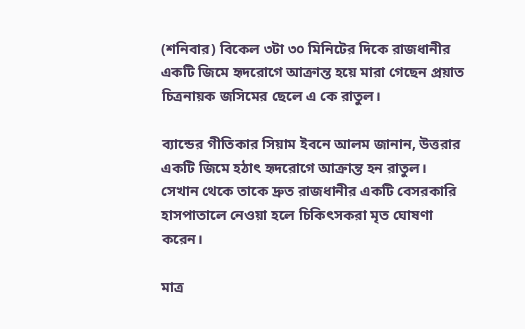(শনিবার) বিকেল ৩টা ৩০ মিনিটের দিকে রাজধানীর একটি জিমে হৃদরোগে আক্রান্ত হয়ে মারা গেছেন প্রয়াত চিত্রনায়ক জসিমের ছেলে এ কে রাতুল।

ব্যান্ডের গীতিকার সিয়াম ইবনে আলম জানান, উত্তরার একটি জিমে হঠাৎ হৃদরোগে আক্রান্ত হন রাতুল। সেখান থেকে তাকে দ্রুত রাজধানীর একটি বেসরকারি হাসপাতালে নেওয়া হলে চিকিৎসকরা মৃত ঘোষণা করেন।

মাত্র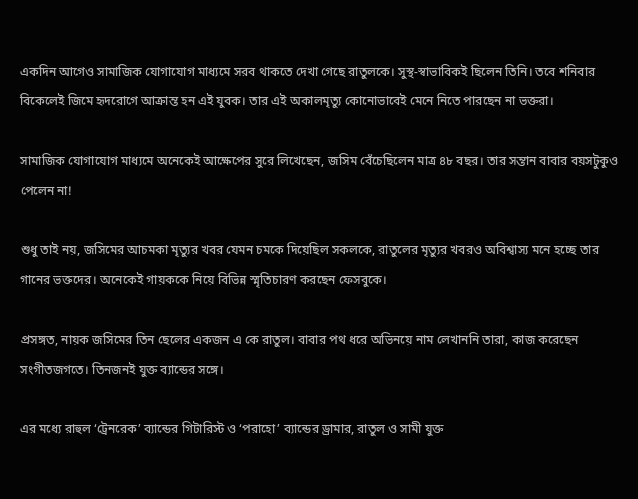একদিন আগেও সামাজিক যোগাযোগ মাধ্যমে সরব থাকতে দেখা গেছে রাতুলকে। সুস্থ-স্বাভাবিকই ছিলেন তিনি। তবে শনিবার বিকেলেই জিমে হৃদরোগে আক্রান্ত হন এই যুবক। তার এই অকালমৃত্যু কোনোভাবেই মেনে নিতে পারছেন না ভক্তরা।

সামাজিক যোগাযোগ মাধ্যমে অনেকেই আক্ষেপের সুরে লিখেছেন, জসিম বেঁচেছিলেন মাত্র ৪৮ বছর। তার সন্তান বাবার বয়সটুকুও পেলেন না!

শুধু তাই নয়, জসিমের আচমকা মৃত্যুর খবর যেমন চমকে দিয়েছিল সকলকে, রাতুলের মৃত্যুর খবরও অবিশ্বাস্য মনে হচ্ছে তার গানের ভক্তদের। অনেকেই গায়ককে নিয়ে বিভিন্ন স্মৃতিচারণ করছেন ফেসবুকে।

প্রসঙ্গত, নায়ক জসিমের তিন ছেলের একজন এ কে রাতুল। বাবার পথ ধরে অভিনয়ে নাম লেখাননি তারা, কাজ করেছেন সংগীতজগতে। তিনজনই যুক্ত ব্যান্ডের সঙ্গে।

এর মধ্যে রাহুল ‘ট্রেনরেক’ ব্যান্ডের গিটারিস্ট ও ‘পরাহো’ ব্যান্ডের ড্রামার, রাতুল ও সামী যুক্ত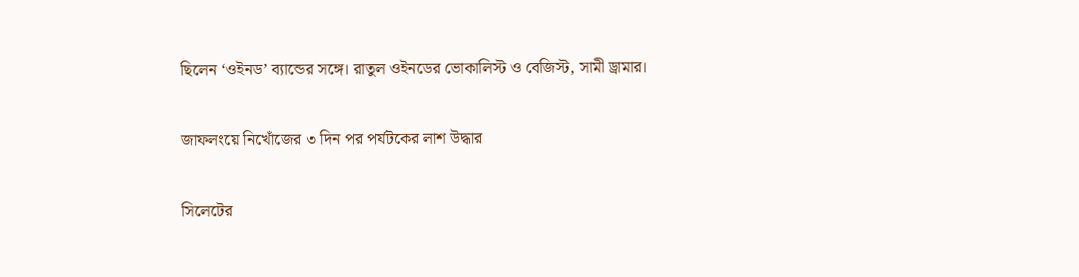ছিলেন ‘ওইনড’ ব্যান্ডের সঙ্গে। রাতুল ওইনডের ভোকালিস্ট ও বেজিস্ট, সামী ড্রামার।

জাফলংয়ে নিখোঁজের ৩ দিন পর পর্যটকের লাশ উদ্ধার

সিলেটের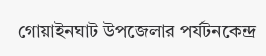গোয়াইনঘাট উপজেলার পর্যটনকেন্দ্র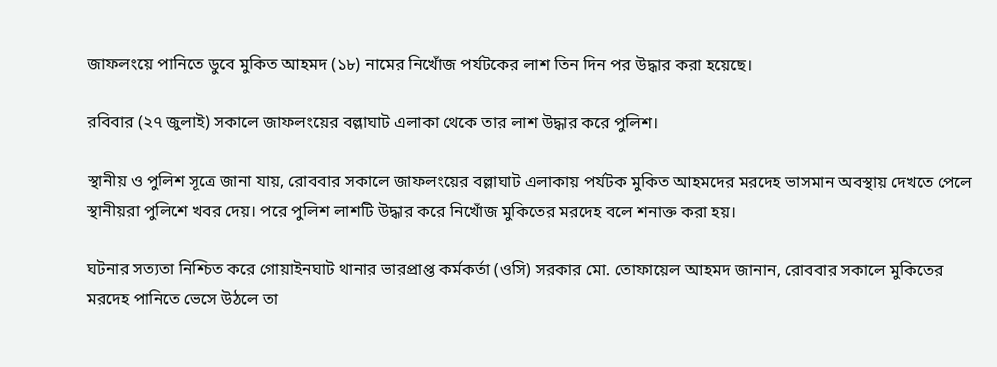জাফলংয়ে পানিতে ডুবে মুকিত আহমদ (১৮) নামের নিখোঁজ পর্যটকের লাশ তিন দিন পর উদ্ধার করা হয়েছে।

রবিবার (২৭ জুলাই) সকালে জাফলংয়ের বল্লাঘাট এলাকা থেকে তার লাশ উদ্ধার করে পুলিশ।

স্থানীয় ও পুলিশ সূত্রে জানা যায়, রোববার সকালে জাফলংয়ের বল্লাঘাট এলাকায় পর্যটক মুকিত আহমদের মরদেহ ভাসমান অবস্থায় দেখতে পেলে স্থানীয়রা পুলিশে খবর দেয়। পরে পুলিশ লাশটি উদ্ধার করে নিখোঁজ মুকিতের মরদেহ বলে শনাক্ত করা হয়।

ঘটনার সত্যতা নিশ্চিত করে গোয়াইনঘাট থানার ভারপ্রাপ্ত কর্মকর্তা (ওসি) সরকার মো. তোফায়েল আহমদ জানান, রোববার সকালে মুকিতের মরদেহ পানিতে ভেসে উঠলে তা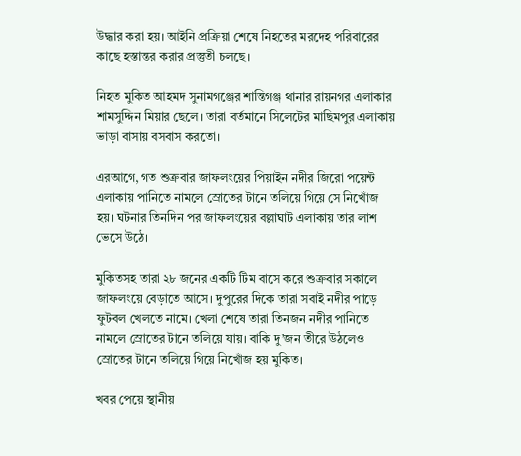উদ্ধার করা হয়। আইনি প্রক্রিয়া শেষে নিহতের মরদেহ পরিবারের কাছে হস্তান্তর করার প্রস্তুতী চলছে।

নিহত মুকিত আহমদ সুনামগঞ্জের শান্তিগঞ্জ থানার রায়নগর এলাকার শামসুদ্দিন মিয়ার ছেলে। তারা বর্তমানে সিলেটের মাছিমপুর এলাকায় ভাড়া বাসায় বসবাস করতো।

এরআগে, গত শুক্রবার জাফলংয়ের পিয়াইন নদীর জিরো পয়েন্ট এলাকায় পানিতে নামলে স্রোতের টানে তলিয়ে গিয়ে সে নিখোঁজ হয়। ঘটনার তিনদিন পর জাফলংয়ের বল্লাঘাট এলাকায় তার লাশ ভেসে উঠে।

মুকিতসহ তারা ২৮ জনের একটি টিম বাসে করে শুক্রবার সকালে জাফলংয়ে বেড়াতে আসে। দুপুরের দিকে তারা সবাই নদীর পাড়ে ফুটবল খেলতে নামে। খেলা শেষে তারা তিনজন নদীর পানিতে নামলে স্রোতের টানে তলিয়ে যায়। বাকি দু’জন তীরে উঠলেও স্রোতের টানে তলিয়ে গিয়ে নিখোঁজ হয় মুকিত।

খবর পেয়ে স্থানীয়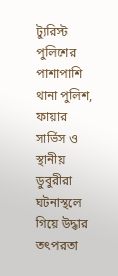ট্যুরিস্ট পুলিশের পাশাপাশি থানা পুলিশ, ফায়ার সার্ভিস ও স্থানীয় ডুবুরীরা ঘটনাস্থলে গিয়ে উদ্ধার তৎপরতা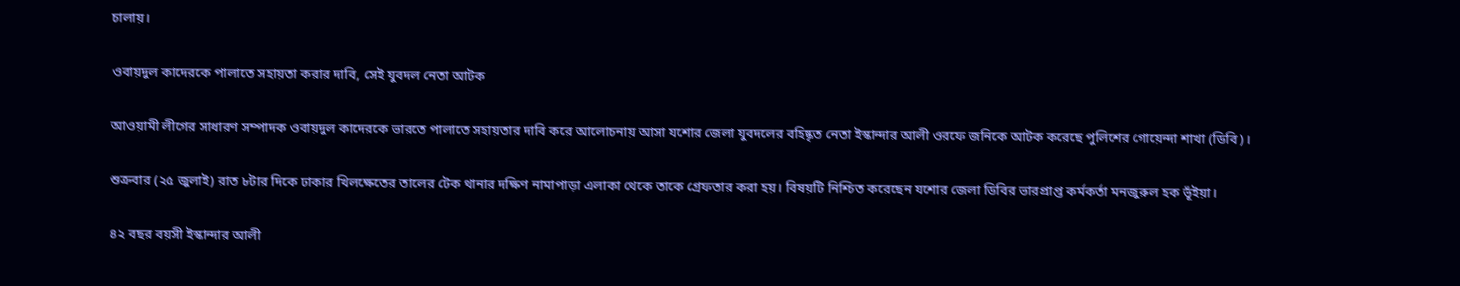চালায়।

ওবায়দুল কাদেরকে পালাতে সহায়তা করার দাবি, সেই যুবদল নেতা আটক

আওয়ামী লীগের সাধারণ সম্পাদক ওবায়দুল কাদেরকে ভারতে পালাতে সহায়তার দাবি করে আলোচনায় আসা যশোর জেলা যুবদলের বহিষ্কৃত নেতা ইস্কান্দার আলী ওরফে জনিকে আটক করেছে পুলিশের গোয়েন্দা শাখা (ডিবি)।

শুক্রবার (২৫ জুলাই) রাত ৮টার দিকে ঢাকার খিলক্ষেতের তালের টেক থানার দক্ষিণ নামাপাড়া এলাকা থেকে তাকে গ্রেফতার করা হয়। বিষয়টি নিশ্চিত করেছেন যশোর জেলা ডিবির ভারপ্রাপ্ত কর্মকর্তা মনজুরুল হক ভূঁইয়া।

৪২ বছর বয়সী ইস্কান্দার আলী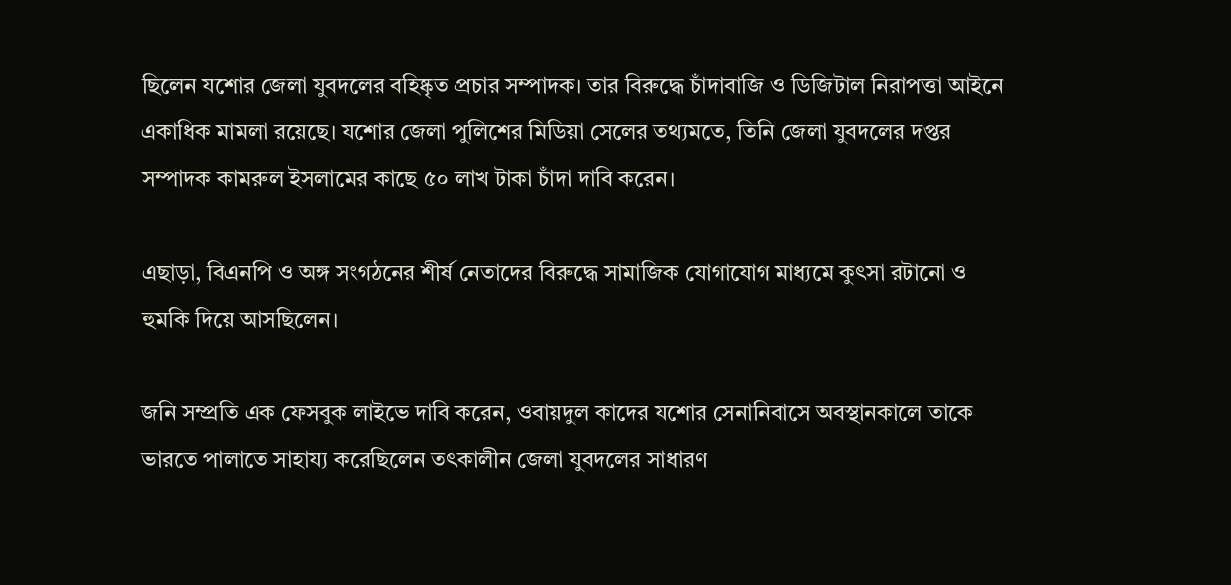ছিলেন যশোর জেলা যুবদলের বহিষ্কৃত প্রচার সম্পাদক। তার বিরুদ্ধে চাঁদাবাজি ও ডিজিটাল নিরাপত্তা আইনে একাধিক মামলা রয়েছে। যশোর জেলা পুলিশের মিডিয়া সেলের তথ্যমতে, তিনি জেলা যুবদলের দপ্তর সম্পাদক কামরুল ইসলামের কাছে ৫০ লাখ টাকা চাঁদা দাবি করেন।

এছাড়া, বিএনপি ও অঙ্গ সংগঠনের শীর্ষ নেতাদের বিরুদ্ধে সামাজিক যোগাযোগ মাধ্যমে কুৎসা রটানো ও হুমকি দিয়ে আসছিলেন।

জনি সম্প্রতি এক ফেসবুক লাইভে দাবি করেন, ওবায়দুল কাদের যশোর সেনানিবাসে অবস্থানকালে তাকে ভারতে পালাতে সাহায্য করেছিলেন তৎকালীন জেলা যুবদলের সাধারণ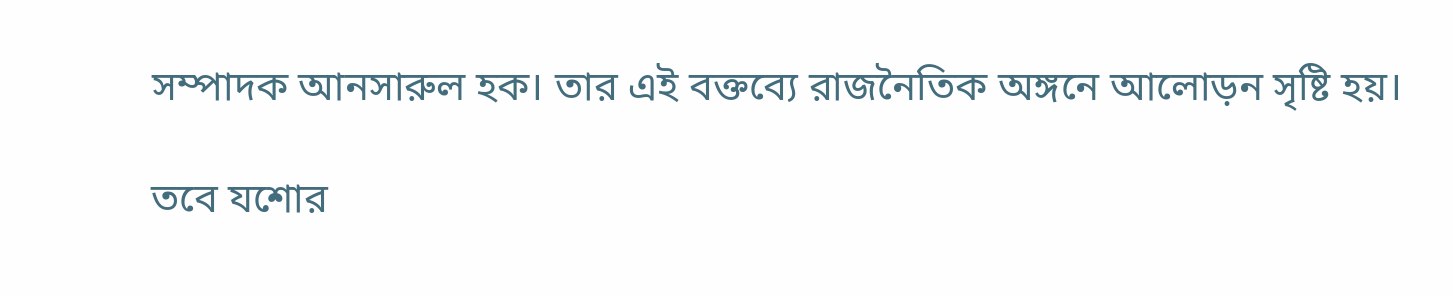সম্পাদক আনসারুল হক। তার এই বক্তব্যে রাজনৈতিক অঙ্গনে আলোড়ন সৃষ্টি হয়।

তবে যশোর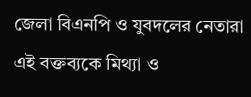জেলা বিএনপি ও যুবদলের নেতারা এই বক্তব্যকে মিথ্যা ও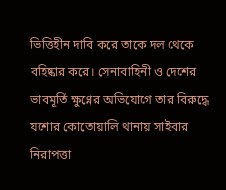ভিত্তিহীন দাবি করে তাকে দল থেকে বহিষ্কার করে। সেনাবাহিনী ও দেশের ভাবমূর্তি ক্ষুণ্নের অভিযোগে তার বিরুদ্ধে যশোর কোতোয়ালি থানায় সাইবার নিরাপত্তা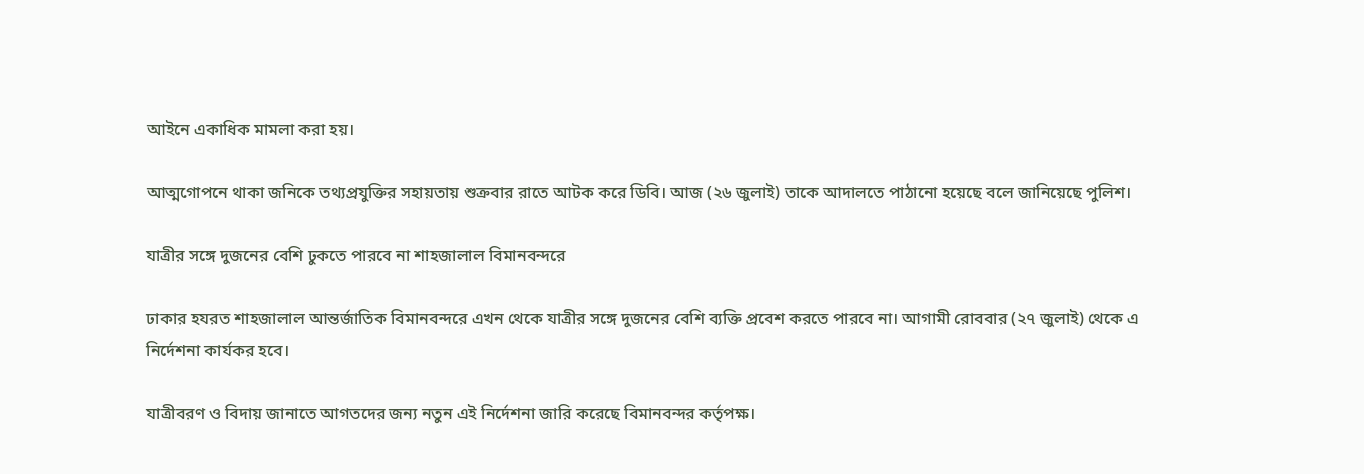আইনে একাধিক মামলা করা হয়।

আত্মগোপনে থাকা জনিকে তথ্যপ্রযুক্তির সহায়তায় শুক্রবার রাতে আটক করে ডিবি। আজ (২৬ জুলাই) তাকে আদালতে পাঠানো হয়েছে বলে জানিয়েছে পুলিশ।

যাত্রীর সঙ্গে দুজনের বেশি ঢুকতে পারবে না শাহজালাল বিমানবন্দরে

ঢাকার হযরত শাহজালাল আন্তর্জাতিক বিমানবন্দরে এখন থেকে যাত্রীর সঙ্গে দুজনের বেশি ব্যক্তি প্রবেশ করতে পারবে না। আগামী রোববার (২৭ জুলাই) থেকে এ নির্দেশনা কার্যকর হবে।

যাত্রীবরণ ও বিদায় জানাতে আগতদের জন্য নতুন এই নির্দেশনা জারি করেছে বিমানবন্দর কর্তৃপক্ষ।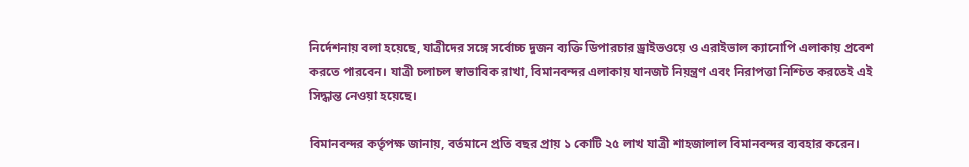নির্দেশনায় বলা হয়েছে, যাত্রীদের সঙ্গে সর্বোচ্চ দুজন ব্যক্তি ডিপারচার ড্রাইভওয়ে ও এরাইভাল ক্যানোপি এলাকায় প্রবেশ করতে পারবেন। যাত্রী চলাচল স্বাভাবিক রাখা, বিমানবন্দর এলাকায় যানজট নিয়ন্ত্রণ এবং নিরাপত্তা নিশ্চিত করতেই এই সিদ্ধান্ত নেওয়া হয়েছে।

বিমানবন্দর কর্তৃপক্ষ জানায়, বর্তমানে প্রতি বছর প্রায় ১ কোটি ২৫ লাখ যাত্রী শাহজালাল বিমানবন্দর ব্যবহার করেন।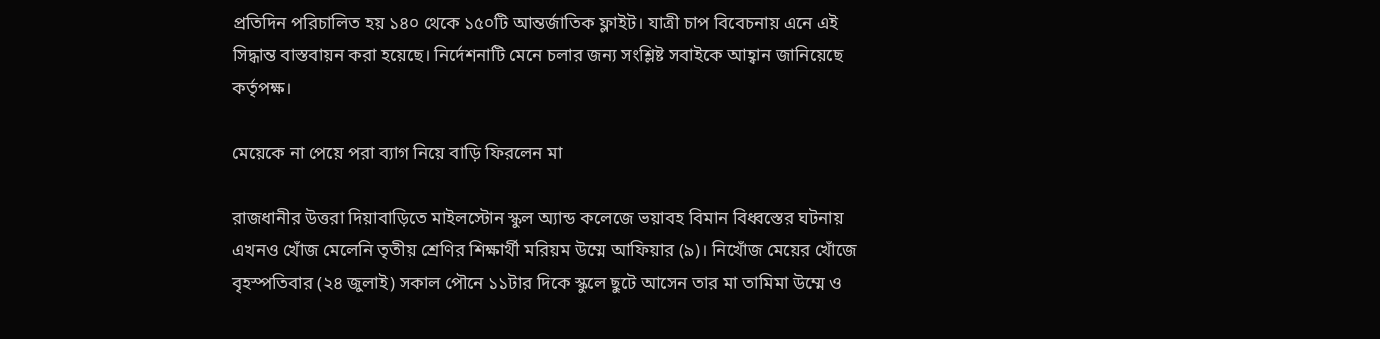প্রতিদিন পরিচালিত হয় ১৪০ থেকে ১৫০টি আন্তর্জাতিক ফ্লাইট। যাত্রী চাপ বিবেচনায় এনে এই সিদ্ধান্ত বাস্তবায়ন করা হয়েছে। নির্দেশনাটি মেনে চলার জন্য সংশ্লিষ্ট সবাইকে আহ্বান জানিয়েছে কর্তৃপক্ষ।

মেয়েকে না পেয়ে পরা ব্যাগ নিয়ে বাড়ি ফিরলেন মা

রাজধানীর উত্তরা দিয়াবাড়িতে মাইলস্টোন স্কুল অ্যান্ড কলেজে ভয়াবহ বিমান বিধ্বস্তের ঘটনায় এখনও খোঁজ মেলেনি তৃতীয় শ্রেণির শিক্ষার্থী মরিয়ম উম্মে আফিয়ার (৯)। নিখোঁজ মেয়ের খোঁজে বৃহস্পতিবার (২৪ জুলাই) সকাল পৌনে ১১টার দিকে স্কুলে ছুটে আসেন তার মা তামিমা উম্মে ও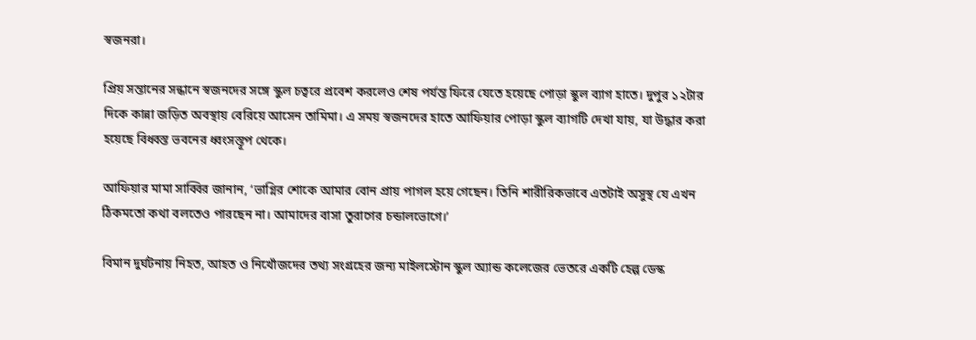স্বজনরা।

প্রিয় সন্তানের সন্ধানে স্বজনদের সঙ্গে স্কুল চত্বরে প্রবেশ করলেও শেষ পর্যন্ত ফিরে যেতে হয়েছে পোড়া স্কুল ব্যাগ হাতে। দুপুর ১২টার দিকে কান্না জড়িত অবস্থায় বেরিয়ে আসেন তামিমা। এ সময় স্বজনদের হাতে আফিয়ার পোড়া স্কুল ব্যাগটি দেখা যায়, যা উদ্ধার করা হয়েছে বিধ্বস্ত ভবনের ধ্বংসস্তূপ থেকে।

আফিয়ার মামা সাব্বির জানান, ‘ভাগ্নির শোকে আমার বোন প্রায় পাগল হয়ে গেছেন। তিনি শারীরিকভাবে এতটাই অসুস্থ যে এখন ঠিকমতো কথা বলতেও পারছেন না। আমাদের বাসা তুরাগের চন্ডালভোগে।’

বিমান দুর্ঘটনায় নিহত, আহত ও নিখোঁজদের তথ্য সংগ্রহের জন্য মাইলস্টোন স্কুল অ্যান্ড কলেজের ভেতরে একটি হেল্প ডেস্ক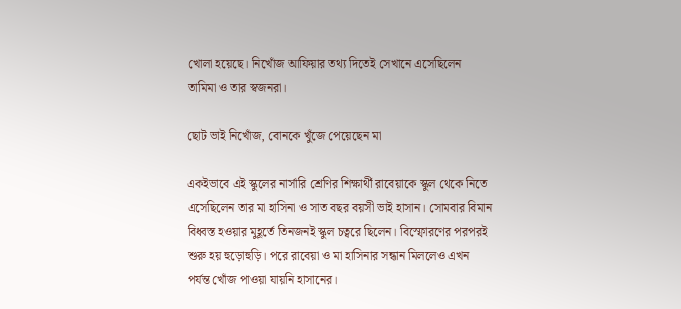খোলা হয়েছে। নিখোঁজ আফিয়ার তথ্য দিতেই সেখানে এসেছিলেন তামিমা ও তার স্বজনরা।

ছোট ভাই নিখোঁজ, বোনকে খুঁজে পেয়েছেন মা

একইভাবে এই স্কুলের নার্সারি শ্রেণির শিক্ষার্থী রাবেয়াকে স্কুল থেকে নিতে এসেছিলেন তার মা হাসিনা ও সাত বছর বয়সী ভাই হাসান। সোমবার বিমান বিধ্বস্ত হওয়ার মুহূর্তে তিনজনই স্কুল চত্বরে ছিলেন। বিস্ফোরণের পরপরই শুরু হয় হুড়োহুড়ি। পরে রাবেয়া ও মা হাসিনার সন্ধান মিললেও এখন পর্যন্ত খোঁজ পাওয়া যায়নি হাসানের।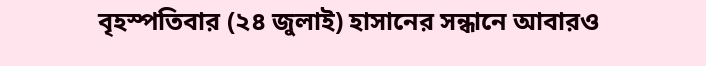বৃহস্পতিবার (২৪ জুলাই) হাসানের সন্ধানে আবারও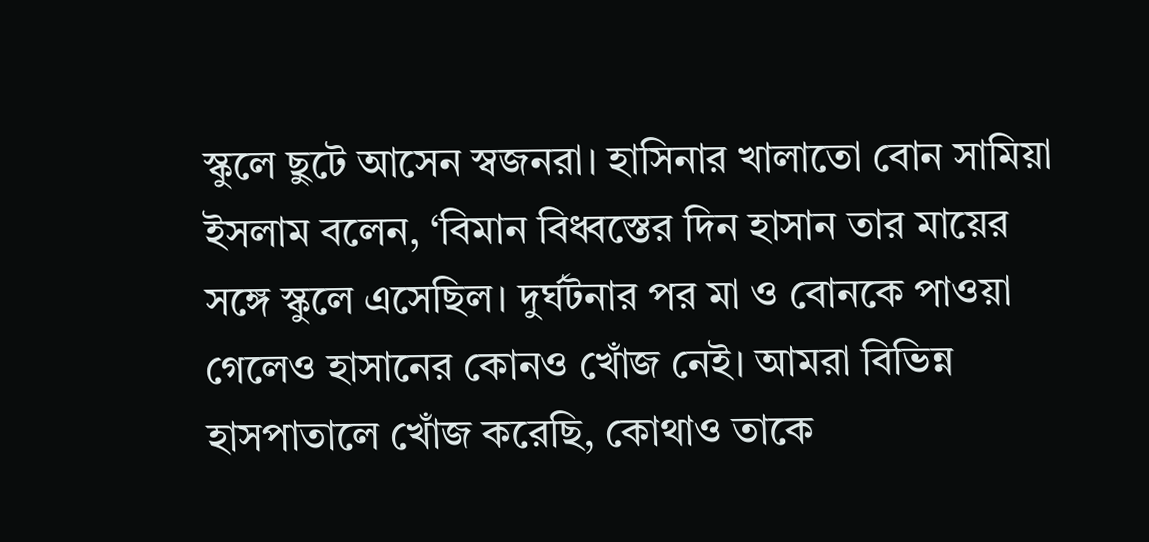স্কুলে ছুটে আসেন স্বজনরা। হাসিনার খালাতো বোন সামিয়া ইসলাম বলেন, ‘বিমান বিধ্বস্তের দিন হাসান তার মায়ের সঙ্গে স্কুলে এসেছিল। দুর্ঘটনার পর মা ও বোনকে পাওয়া গেলেও হাসানের কোনও খোঁজ নেই। আমরা বিভিন্ন হাসপাতালে খোঁজ করেছি, কোথাও তাকে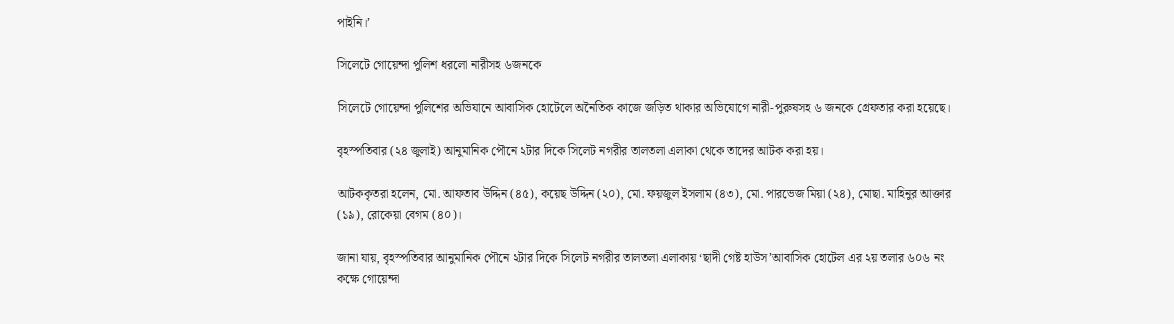পাইনি।’

সিলেটে গোয়েন্দা পুলিশ ধরলো নারীসহ ৬জনকে

সিলেটে গোয়েন্দা পুলিশের অভিযানে আবাসিক হোটেলে অনৈতিক কাজে জড়িত থাকার অভিযোগে নারী-পুরুষসহ ৬ জনকে গ্রেফতার করা হয়েছে।

বৃহস্পতিবার (২৪ জুলাই) আনুমানিক পৌনে ২টার দিকে সিলেট নগরীর তালতলা এলাকা থেকে তাদের আটক করা হয়।

আটককৃতরা হলেন, মো. আফতাব উদ্দিন (৪৫), কয়েছ উদ্দিন (২০), মো. ফয়জুল ইসলাম (৪৩), মো. পারভেজ মিয়া (২৪), মোছা. মাহিনুর আক্তার (১৯), রোকেয়া বেগম (৪০)।

জানা যায়, বৃহস্পতিবার আনুমানিক পৌনে ২টার দিকে সিলেট নগরীর তালতলা এলাকায় ‘ছাদী গেষ্ট হাউস’আবাসিক হোটেল এর ২য় তলার ৬০৬ নং কক্ষে গোয়েন্দা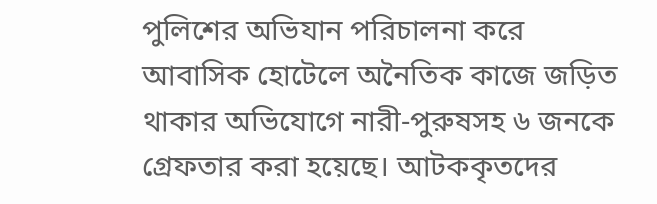পুলিশের অভিযান পরিচালনা করে আবাসিক হোটেলে অনৈতিক কাজে জড়িত থাকার অভিযোগে নারী-পুরুষসহ ৬ জনকে গ্রেফতার করা হয়েছে। আটককৃতদের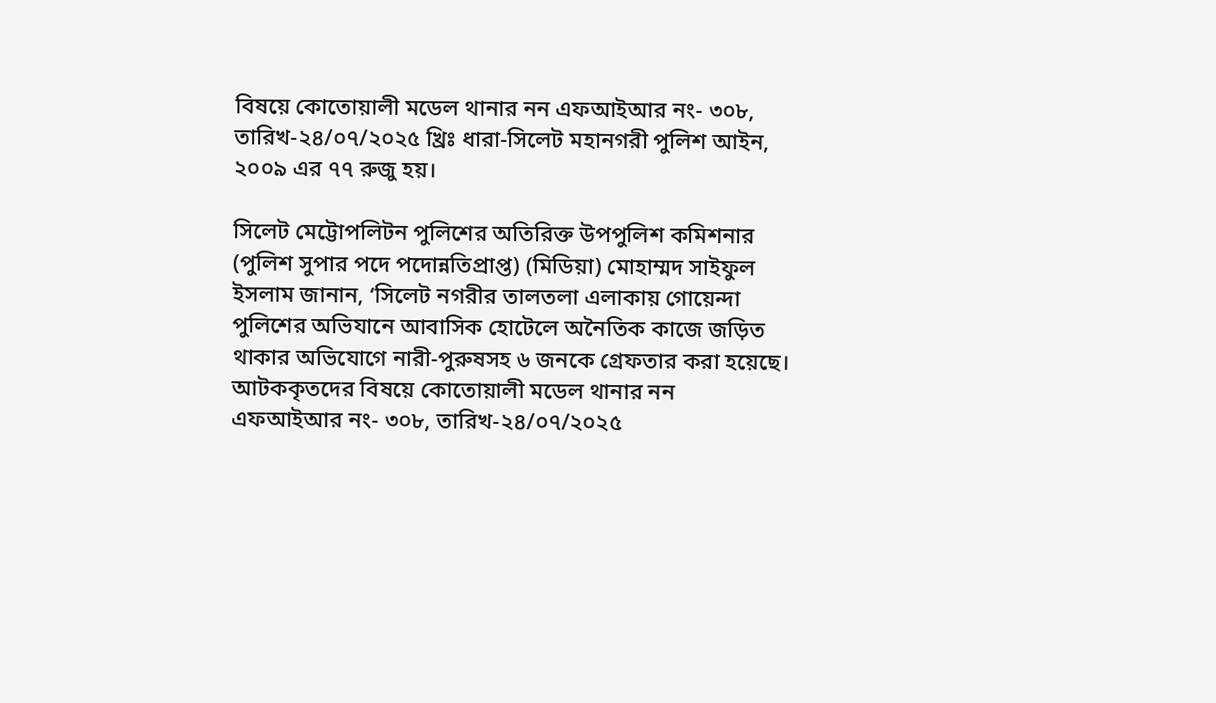বিষয়ে কোতোয়ালী মডেল থানার নন এফআইআর নং- ৩০৮, তারিখ-২৪/০৭/২০২৫ খ্রিঃ ধারা-সিলেট মহানগরী পুলিশ আইন, ২০০৯ এর ৭৭ রুজু হয়।

সিলেট মেট্টোপলিটন পুলিশের অতিরিক্ত উপপুলিশ কমিশনার (পুলিশ সুপার পদে পদোন্নতিপ্রাপ্ত) (মিডিয়া) মোহাম্মদ সাইফুল ইসলাম জানান, ‘সিলেট নগরীর তালতলা এলাকায় গোয়েন্দা পুলিশের অভিযানে আবাসিক হোটেলে অনৈতিক কাজে জড়িত থাকার অভিযোগে নারী-পুরুষসহ ৬ জনকে গ্রেফতার করা হয়েছে। আটককৃতদের বিষয়ে কোতোয়ালী মডেল থানার নন এফআইআর নং- ৩০৮, তারিখ-২৪/০৭/২০২৫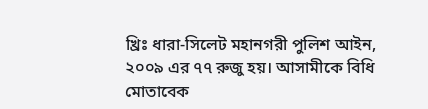খ্রিঃ ধারা-সিলেট মহানগরী পুলিশ আইন, ২০০৯ এর ৭৭ রুজু হয়। আসামীকে বিধি মোতাবেক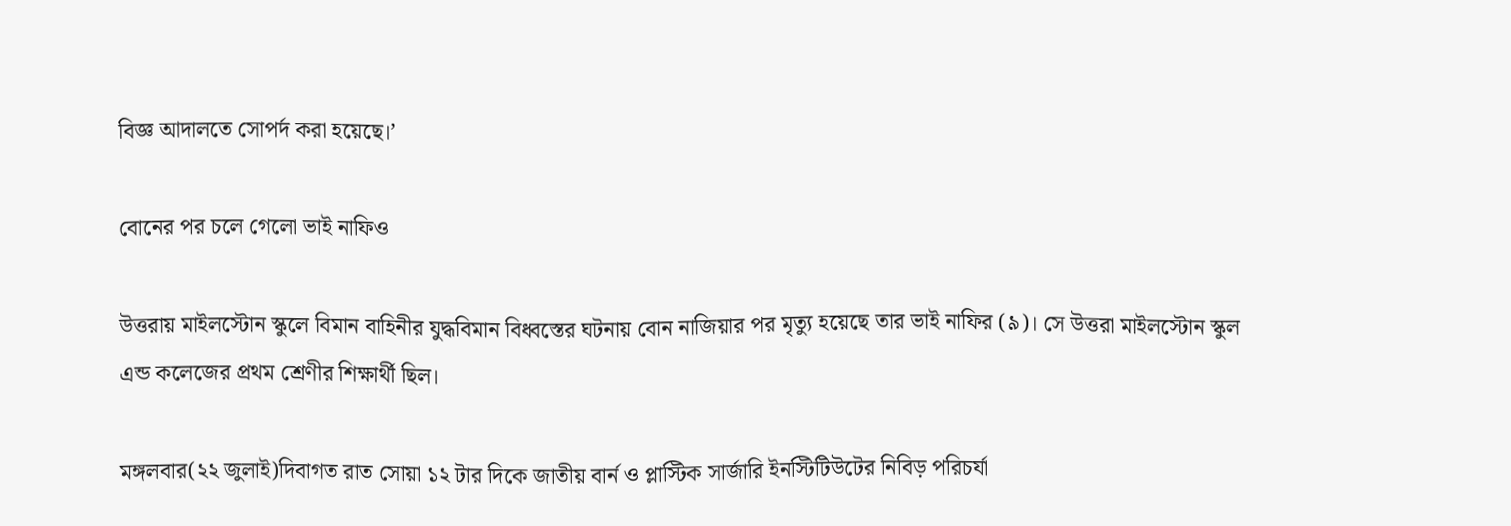বিজ্ঞ আদালতে সোপর্দ করা হয়েছে।’

বোনের পর চলে গেলো ভাই নাফিও

উত্তরায় মাইলস্টোন স্কুলে বিমান বাহিনীর যুদ্ধবিমান বিধ্বস্তের ঘটনায় বোন নাজিয়ার পর মৃত্যু হয়েছে তার ভাই নাফির (৯)। সে উত্তরা মাইলস্টোন স্কুল এন্ড কলেজের প্রথম শ্রেণীর শিক্ষার্থী ছিল।

মঙ্গলবার(২২ জুলাই)দিবাগত রাত সোয়া ১২ টার দিকে জাতীয় বার্ন ও প্লাস্টিক সার্জারি ইনস্টিটিউটের নিবিড় পরিচর্যা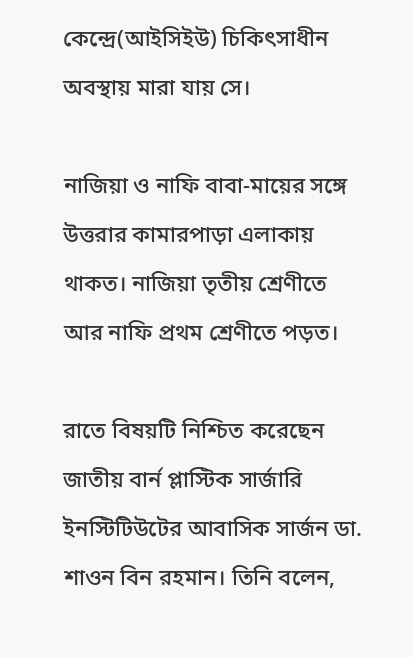কেন্দ্রে(আইসিইউ) চিকিৎসাধীন অবস্থায় মারা যায় সে।

নাজিয়া ও নাফি বাবা-মায়ের সঙ্গে উত্তরার কামারপাড়া এলাকায় থাকত। নাজিয়া তৃতীয় শ্রেণীতে আর নাফি প্রথম শ্রেণীতে পড়ত।

রাতে বিষয়টি নিশ্চিত করেছেন জাতীয় বার্ন প্লাস্টিক সার্জারি ইনস্টিটিউটের আবাসিক সার্জন ডা. শাওন বিন রহমান। তিনি বলেন,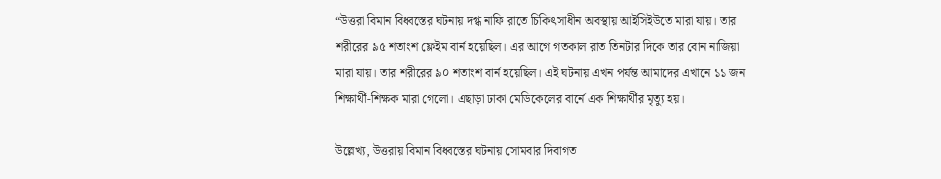“উত্তরা বিমান বিধ্বস্তের ঘটনায় দগ্ধ নাফি রাতে চিকিৎসাধীন অবস্থায় আইসিইউতে মারা যায়। তার শরীরের ৯৫ শতাংশ ফ্লেইম বার্ন হয়েছিল। এর আগে গতকাল রাত তিনটার দিকে তার বোন নাজিয়া মারা যায়। তার শরীরের ৯০ শতাংশ বার্ন হয়েছিল। এই ঘটনায় এখন পর্যন্ত আমাদের এখানে ১১ জন শিক্ষার্থী-শিক্ষক মারা গেলো। এছাড়া ঢাকা মেডিকেলের বার্নে এক শিক্ষার্থীর মৃত্যু হয়।

উল্লেখ্য, উত্তরায় বিমান বিধ্বস্তের ঘটনায় সোমবার দিবাগত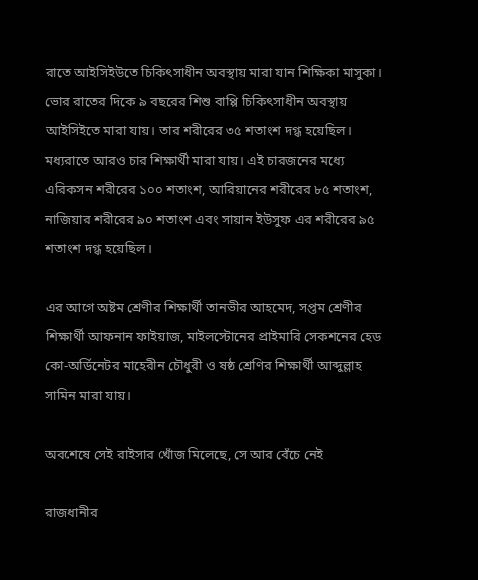রাতে আইসিইউতে চিকিৎসাধীন অবস্থায় মারা যান শিক্ষিকা মাসুকা। ভোর রাতের দিকে ৯ বছরের শিশু বাপ্পি চিকিৎসাধীন অবস্থায় আইসিইতে মারা যায়। তার শরীরের ৩৫ শতাংশ দগ্ধ হয়েছিল। মধ্যরাতে আরও চার শিক্ষার্থী মারা যায়। এই চারজনের মধ্যে এরিকসন শরীরের ১০০ শতাংশ, আরিয়ানের শরীরের ৮৫ শতাংশ, নাজিয়ার শরীরের ৯০ শতাংশ এবং সায়ান ইউসুফ এর শরীরের ৯৫ শতাংশ দগ্ধ হয়েছিল।

এর আগে অষ্টম শ্রেণীর শিক্ষার্থী তানভীর আহমেদ, সপ্তম শ্রেণীর শিক্ষার্থী আফনান ফাইয়াজ, মাইলস্টোনের প্রাইমারি সেকশনের হেড কো-অর্ডিনেটর মাহেরীন চৌধুরী ও ষষ্ঠ শ্রেণির শিক্ষার্থী আব্দুল্লাহ সামিন মারা যায়।

অবশেষে সেই রাইসার খোঁজ মিলেছে, সে আর বেঁচে নেই

রাজধানীর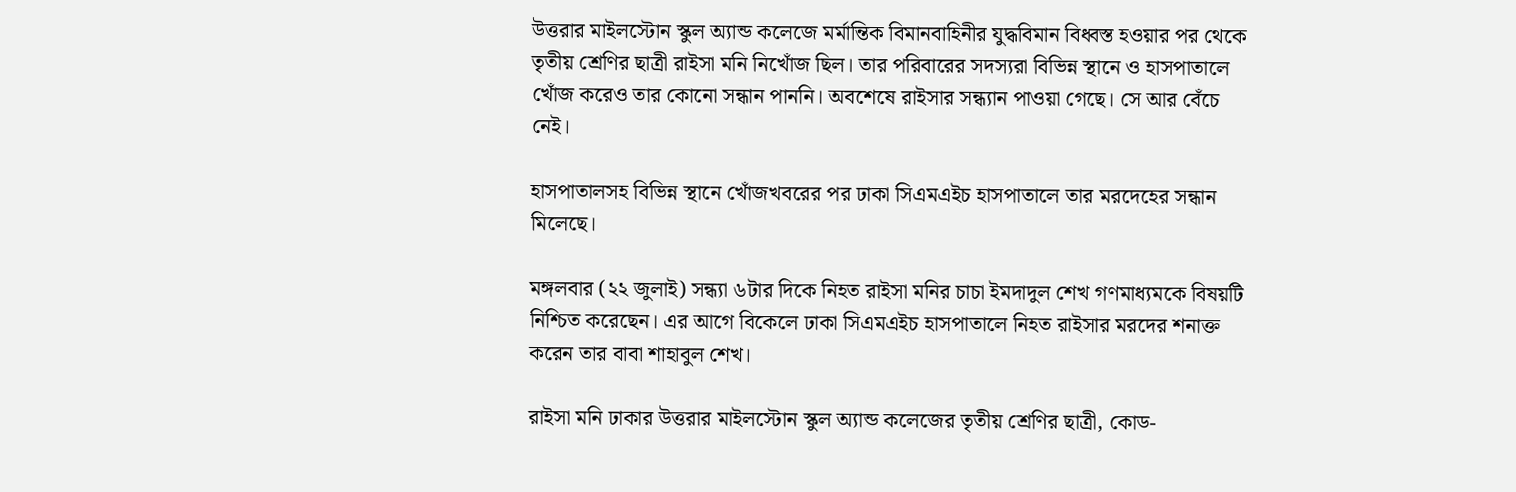উত্তরার মাইলস্টোন স্কুল অ্যান্ড কলেজে মর্মান্তিক বিমানবাহিনীর যুদ্ধবিমান বিধ্বস্ত হওয়ার পর থেকে তৃতীয় শ্রেণির ছাত্রী রাইসা মনি নিখোঁজ ছিল। তার পরিবারের সদস্যরা বিভিন্ন স্থানে ও হাসপাতালে খোঁজ করেও তার কোনো সন্ধান পাননি। অবশেষে রাইসার সন্ধ্যান পাওয়া গেছে। সে আর বেঁচে নেই।

হাসপাতালসহ বিভিন্ন স্থানে খোঁজখবরের পর ঢাকা সিএমএইচ হাসপাতালে তার মরদেহের সন্ধান মিলেছে।

মঙ্গলবার (২২ জুলাই) সন্ধ্যা ৬টার দিকে নিহত রাইসা মনির চাচা ইমদাদুল শেখ গণমাধ্যমকে বিষয়টি নিশ্চিত করেছেন। এর আগে বিকেলে ঢাকা সিএমএইচ হাসপাতালে নিহত রাইসার মরদের শনাক্ত করেন তার বাবা শাহাবুল শেখ।

রাইসা মনি ঢাকার উত্তরার মাইলস্টোন স্কুল অ্যান্ড কলেজের তৃতীয় শ্রেণির ছাত্রী, কোড-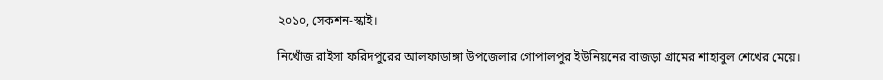২০১০, সেকশন-স্কাই।

নিখোঁজ রাইসা ফরিদপুরের আলফাডাঙ্গা উপজেলার গোপালপুর ইউনিয়নের বাজড়া গ্রামের শাহাবুল শেখের মেয়ে।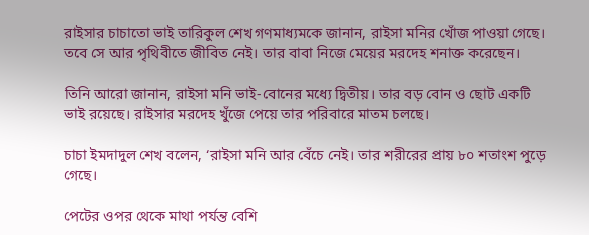রাইসার চাচাতো ভাই তারিকুল শেখ গণমাধ্যমকে জানান, রাইসা মনির খোঁজ পাওয়া গেছে। তবে সে আর পৃথিবীতে জীবিত নেই। তার বাবা নিজে মেয়ের মরদেহ শনাক্ত করেছেন।

তিনি আরো জানান, রাইসা মনি ভাই-বোনের মধ্যে দ্বিতীয়। তার বড় বোন ও ছোট একটি ভাই রয়েছে। রাইসার মরদেহ খুঁজে পেয়ে তার পরিবারে মাতম চলছে।

চাচা ইমদাদুল শেখ বলেন, ‘রাইসা মনি আর বেঁচে নেই। তার শরীরের প্রায় ৮০ শতাংশ পুড়ে গেছে।

পেটের ওপর থেকে মাথা পর্যন্ত বেশি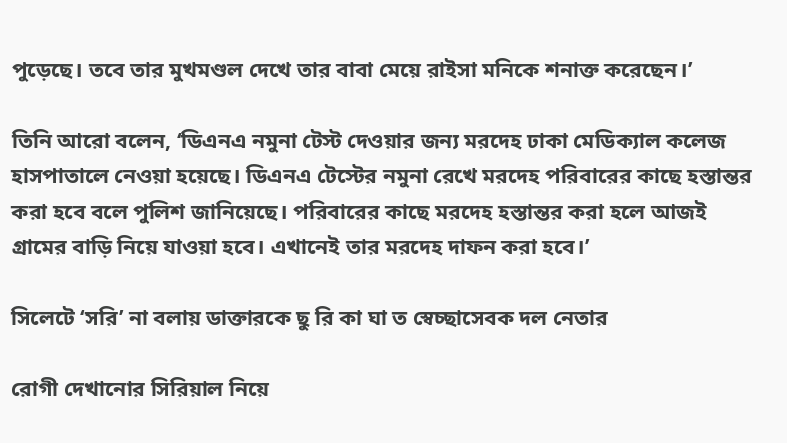পুড়েছে। তবে তার মুখমণ্ডল দেখে তার বাবা মেয়ে রাইসা মনিকে শনাক্ত করেছেন।’

তিনি আরো বলেন, ‘ডিএনএ নমুনা টেস্ট দেওয়ার জন্য মরদেহ ঢাকা মেডিক্যাল কলেজ হাসপাতালে নেওয়া হয়েছে। ডিএনএ টেস্টের নমুনা রেখে মরদেহ পরিবারের কাছে হস্তান্তর করা হবে বলে পুলিশ জানিয়েছে। পরিবারের কাছে মরদেহ হস্তান্তর করা হলে আজই গ্রামের বাড়ি নিয়ে যাওয়া হবে। এখানেই তার মরদেহ দাফন করা হবে।’

সিলেটে ‘সরি’ না বলায় ডাক্তারকে ছু রি কা ঘা ত স্বেচ্ছাসেবক দল নেতার

রোগী দেখানোর সিরিয়াল নিয়ে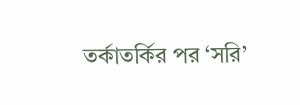তর্কাতর্কির পর ‘সরি’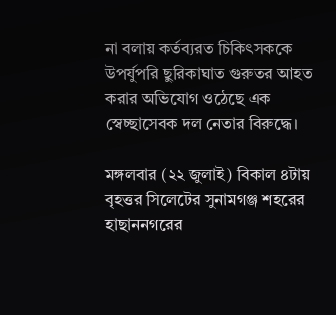না বলায় কর্তব্যরত চিকিৎসককে উপর্যুপরি ছুরিকাঘাত গুরুতর আহত করার অভিযোগ ওঠেছে এক স্বেচ্ছাসেবক দল নেতার বিরুদ্ধে।

মঙ্গলবার (২২ জুলাই) বিকাল ৪টায় বৃহত্তর সিলেটের সুনামগঞ্জ শহরের হাছাননগরের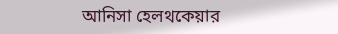আনিসা হেলথকেয়ার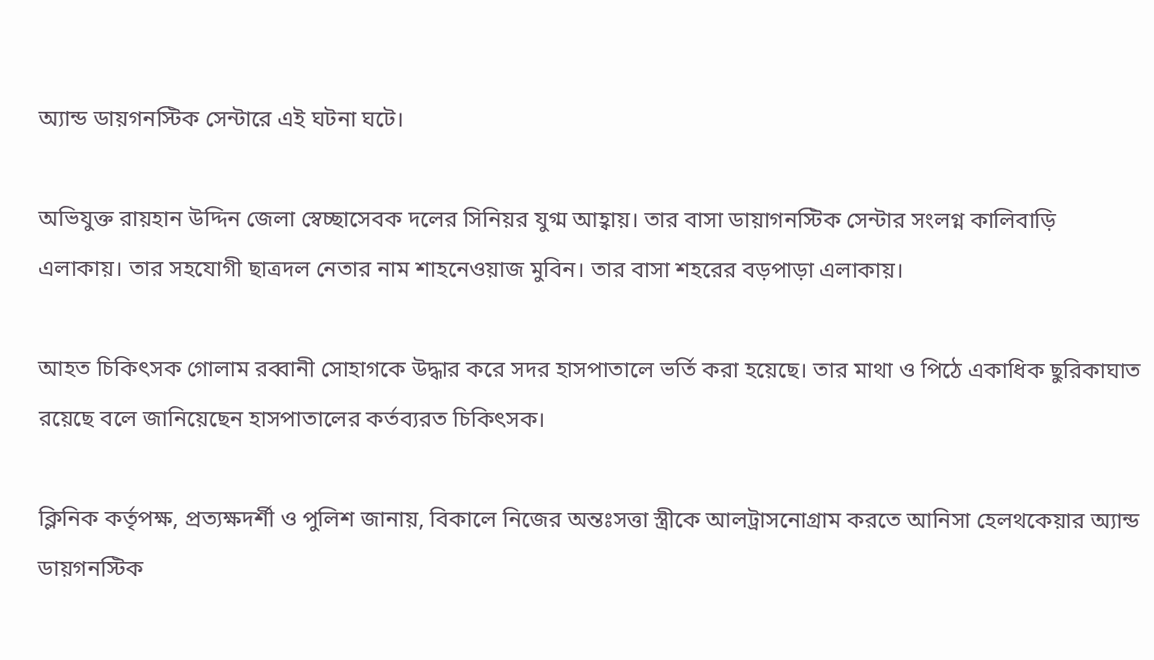অ্যান্ড ডায়গনস্টিক সেন্টারে এই ঘটনা ঘটে।

অভিযুক্ত রায়হান উদ্দিন জেলা স্বেচ্ছাসেবক দলের সিনিয়র যুগ্ম আহ্বায়। তার বাসা ডায়াগনস্টিক সেন্টার সংলগ্ন কালিবাড়ি এলাকায়। তার সহযোগী ছাত্রদল নেতার নাম শাহনেওয়াজ মুবিন। তার বাসা শহরের বড়পাড়া এলাকায়।

আহত চিকিৎসক গোলাম রব্বানী সোহাগকে উদ্ধার করে সদর হাসপাতালে ভর্তি করা হয়েছে। তার মাথা ও পিঠে একাধিক ছুরিকাঘাত রয়েছে বলে জানিয়েছেন হাসপাতালের কর্তব্যরত চিকিৎসক।

ক্লিনিক কর্তৃপক্ষ, প্রত্যক্ষদর্শী ও পুলিশ জানায়, বিকালে নিজের অন্তঃসত্তা স্ত্রীকে আলট্রাসনোগ্রাম করতে আনিসা হেলথকেয়ার অ্যান্ড ডায়গনস্টিক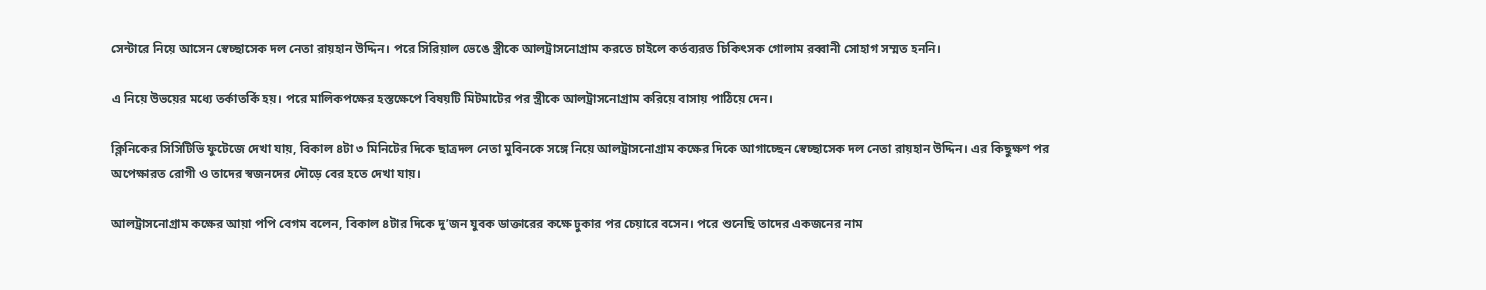সেন্টারে নিয়ে আসেন স্বেচ্ছাসেক দল নেতা রায়হান উদ্দিন। পরে সিরিয়াল ভেঙে স্ত্রীকে আলট্রাসনোগ্রাম করতে চাইলে কর্তব্যরত চিকিৎসক গোলাম রব্বানী সোহাগ সম্মত হননি।

এ নিয়ে উভয়ের মধ্যে তর্কাতর্কি হয়। পরে মালিকপক্ষের হস্তক্ষেপে বিষয়টি মিটমাটের পর স্ত্রীকে আলট্রাসনোগ্রাম করিয়ে বাসায় পাঠিয়ে দেন।

ক্লিনিকের সিসিটিভি ফুটেজে দেখা যায়, বিকাল ৪টা ৩ মিনিটের দিকে ছাত্রদল নেতা মুবিনকে সঙ্গে নিয়ে আলট্রাসনোগ্রাম কক্ষের দিকে আগাচ্ছেন স্বেচ্ছাসেক দল নেতা রায়হান উদ্দিন। এর কিছুক্ষণ পর অপেক্ষারত রোগী ও তাদের স্বজনদের দৌড়ে বের হতে দেখা যায়।

আলট্রাসনোগ্রাম কক্ষের আয়া পপি বেগম বলেন, বিকাল ৪টার দিকে দু’জন যুবক ডাক্তারের কক্ষে ঢুকার পর চেয়ারে বসেন। পরে শুনেছি তাদের একজনের নাম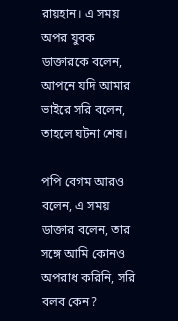রায়হান। এ সময় অপর যুবক ডাক্তারকে বলেন, আপনে যদি আমার ভাইরে সরি বলেন, তাহলে ঘটনা শেষ।

পপি বেগম আরও বলেন, এ সময় ডাক্তার বলেন, তার সঙ্গে আমি কোনও অপরাধ করিনি, সরি বলব কেন?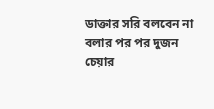ডাক্তার সরি বলবেন না বলার পর পর দুজন চেয়ার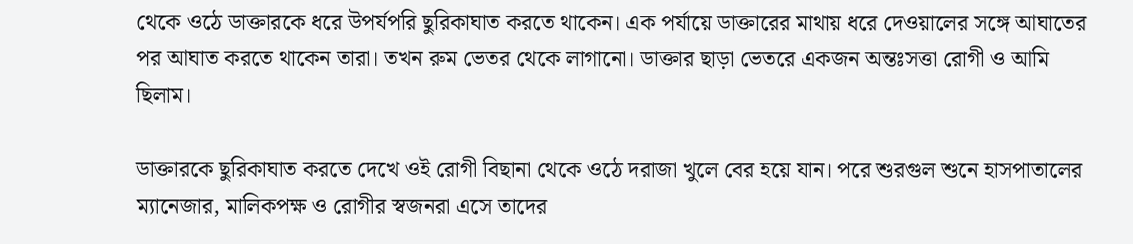থেকে ওঠে ডাক্তারকে ধরে উপর্যপরি ছুরিকাঘাত করতে থাকেন। এক পর্যায়ে ডাক্তারের মাথায় ধরে দেওয়ালের সঙ্গে আঘাতের পর আঘাত করতে থাকেন তারা। তখন রুম ভেতর থেকে লাগানো। ডাক্তার ছাড়া ভেতরে একজন অন্তঃসত্তা রোগী ও আমি ছিলাম।

ডাক্তারকে ছুরিকাঘাত করতে দেখে ওই রোগী বিছানা থেকে ওঠে দরাজা খুলে বের হয়ে যান। পরে শুরগুল শুনে হাসপাতালের ম্যানেজার, মালিকপক্ষ ও রোগীর স্বজনরা এসে তাদের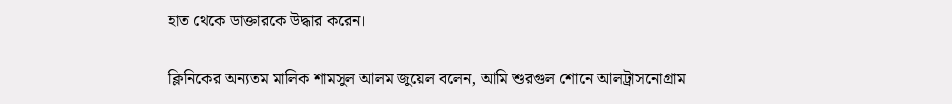হাত থেকে ডাক্তারকে উদ্ধার করেন।

ক্লিনিকের অন্যতম মালিক শামসুল আলম জুয়েল বলেন, আমি শুরগুল শোনে আলট্রাসনোগ্রাম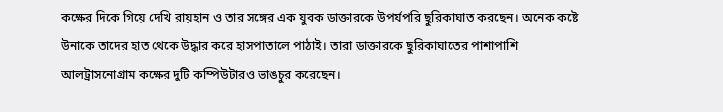কক্ষের দিকে গিয়ে দেখি রায়হান ও তার সঙ্গের এক যুবক ডাক্তারকে উপর্যপরি ছুরিকাঘাত করছেন। অনেক কষ্টে উনাকে তাদের হাত থেকে উদ্ধার করে হাসপাতালে পাঠাই। তারা ডাক্তারকে ছুরিকাঘাতের পাশাপাশি আলট্রাসনোগ্রাম কক্ষের দুটি কম্পিউটারও ভাঙচুর করেছেন।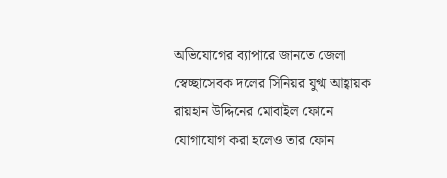অভিযোগের ব্যাপারে জানতে জেলা স্বেচ্ছাসেবক দলের সিনিয়র যুগ্ম আহ্বায়ক রায়হান উদ্দিনের মোবাইল ফোনে যোগাযোগ করা হলেও তার ফোন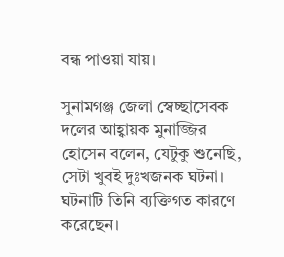বন্ধ পাওয়া যায়।

সুনামগঞ্জ জেলা স্বেচ্ছাসেবক দলের আহ্বায়ক মুনাজ্জির হোসেন বলেন, যেটুকু শুনেছি, সেটা খুবই দুঃখজনক ঘটনা। ঘটনাটি তিনি ব্যক্তিগত কারণে করেছেন।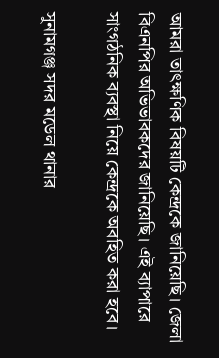আমরা তাৎক্ষণিক বিষয়টি কেন্দ্রকে জানিয়েছি। জেলা বিএনপির অভিভাবকদের জানিয়েছি। এই ব্যাপারে সাংগঠনিক ব্যবস্থা নিয়ে কেন্দ্রকে অবহিত করা হবে।

সুনামগঞ্জ সদর মডেল থানার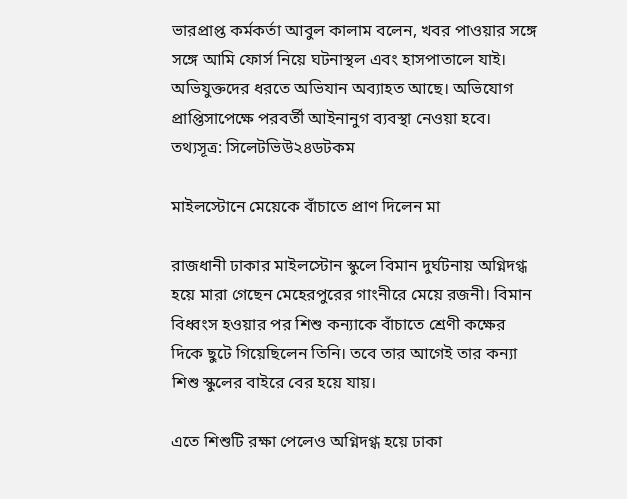ভারপ্রাপ্ত কর্মকর্তা আবুল কালাম বলেন, খবর পাওয়ার সঙ্গে সঙ্গে আমি ফোর্স নিয়ে ঘটনাস্থল এবং হাসপাতালে যাই। অভিযুক্তদের ধরতে অভিযান অব্যাহত আছে। অভিযোগ প্রাপ্তিসাপেক্ষে পরবর্তী আইনানুগ ব্যবস্থা নেওয়া হবে।
তথ্যসূত্র: সিলেটভিউ২৪ডটকম

মাইলস্টোনে মেয়েকে বাঁচাতে প্রাণ দিলেন মা

রাজধানী ঢাকার মাইলস্টোন স্কুলে বিমান দুর্ঘটনায় অগ্নিদগ্ধ হয়ে মারা গেছেন মেহেরপুরের গাংনীরে মেয়ে রজনী। বিমান বিধ্বংস হওয়ার পর শিশু কন্যাকে বাঁচাতে শ্রেণী কক্ষের দিকে ছুটে গিয়েছিলেন তিনি। তবে তার আগেই তার কন্যা শিশু স্কুলের বাইরে বের হয়ে যায়।

এতে শিশুটি রক্ষা পেলেও অগ্নিদগ্ধ হয়ে ঢাকা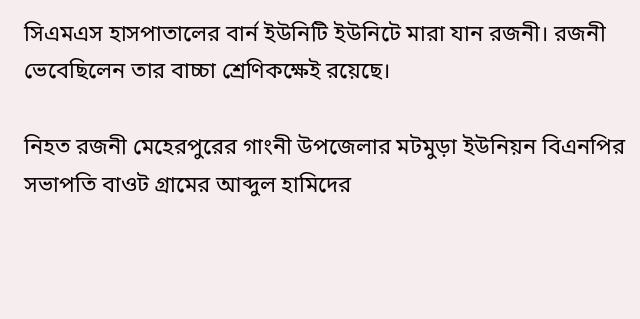সিএমএস হাসপাতালের বার্ন ইউনিটি ইউনিটে মারা যান রজনী। রজনী ভেবেছিলেন তার বাচ্চা শ্রেণিকক্ষেই রয়েছে।

নিহত রজনী মেহেরপুরের গাংনী উপজেলার মটমুড়া ইউনিয়ন বিএনপির সভাপতি বাওট গ্রামের আব্দুল হামিদের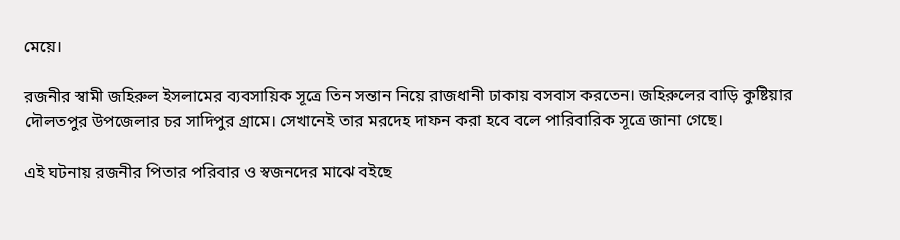মেয়ে।

রজনীর স্বামী জহিরুল ইসলামের ব্যবসায়িক সূত্রে তিন সন্তান নিয়ে রাজধানী ঢাকায় বসবাস করতেন। জহিরুলের বাড়ি কুষ্টিয়ার দৌলতপুর উপজেলার চর সাদিপুর গ্রামে। সেখানেই তার মরদেহ দাফন করা হবে বলে পারিবারিক সূত্রে জানা গেছে।

এই ঘটনায় রজনীর পিতার পরিবার ও স্বজনদের মাঝে বইছে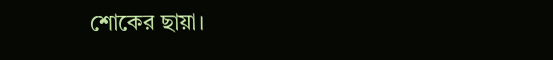শোকের ছায়া।